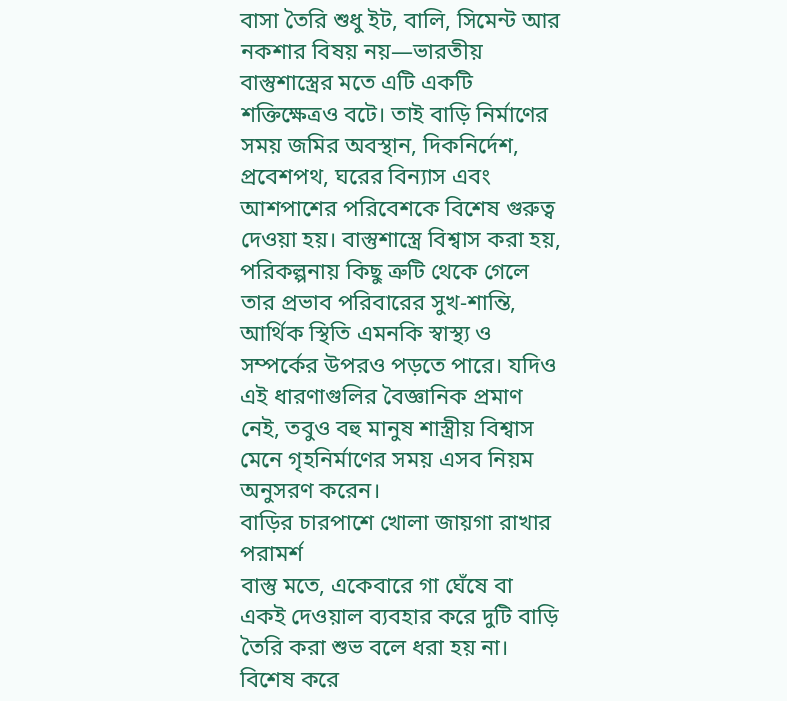বাসা তৈরি শুধু ইট, বালি, সিমেন্ট আর নকশার বিষয় নয়—ভারতীয় বাস্তুশাস্ত্রের মতে এটি একটি শক্তিক্ষেত্রও বটে। তাই বাড়ি নির্মাণের সময় জমির অবস্থান, দিকনির্দেশ, প্রবেশপথ, ঘরের বিন্যাস এবং আশপাশের পরিবেশকে বিশেষ গুরুত্ব দেওয়া হয়। বাস্তুশাস্ত্রে বিশ্বাস করা হয়, পরিকল্পনায় কিছু ত্রুটি থেকে গেলে তার প্রভাব পরিবারের সুখ-শান্তি, আর্থিক স্থিতি এমনকি স্বাস্থ্য ও সম্পর্কের উপরও পড়তে পারে। যদিও এই ধারণাগুলির বৈজ্ঞানিক প্রমাণ নেই, তবুও বহু মানুষ শাস্ত্রীয় বিশ্বাস মেনে গৃহনির্মাণের সময় এসব নিয়ম অনুসরণ করেন।
বাড়ির চারপাশে খোলা জায়গা রাখার পরামর্শ
বাস্তু মতে, একেবারে গা ঘেঁষে বা একই দেওয়াল ব্যবহার করে দুটি বাড়ি তৈরি করা শুভ বলে ধরা হয় না। বিশেষ করে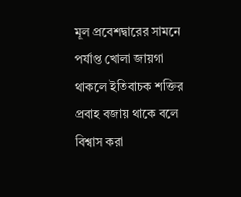মূল প্রবেশদ্বারের সামনে পর্যাপ্ত খোলা জায়গা থাকলে ইতিবাচক শক্তির প্রবাহ বজায় থাকে বলে বিশ্বাস করা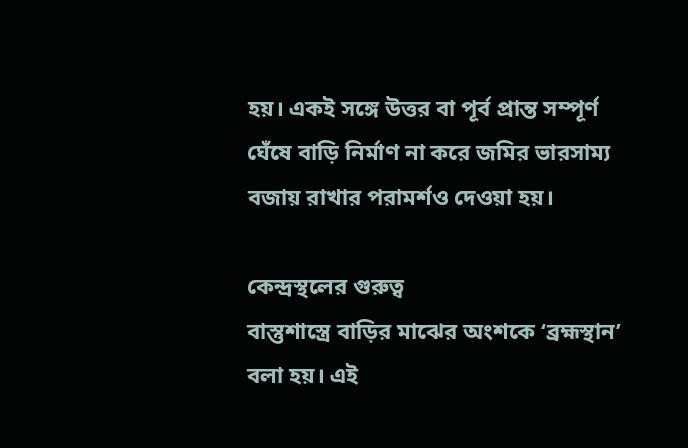হয়। একই সঙ্গে উত্তর বা পূর্ব প্রান্ত সম্পূর্ণ ঘেঁষে বাড়ি নির্মাণ না করে জমির ভারসাম্য বজায় রাখার পরামর্শও দেওয়া হয়।

কেন্দ্রস্থলের গুরুত্ব
বাস্তুশাস্ত্রে বাড়ির মাঝের অংশকে ‘ব্রহ্মস্থান’ বলা হয়। এই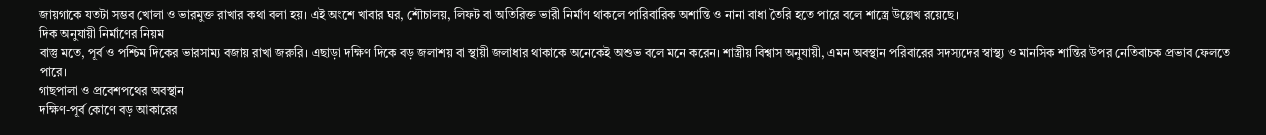জায়গাকে যতটা সম্ভব খোলা ও ভারমুক্ত রাখার কথা বলা হয়। এই অংশে খাবার ঘর, শৌচালয়, লিফট বা অতিরিক্ত ভারী নির্মাণ থাকলে পারিবারিক অশান্তি ও নানা বাধা তৈরি হতে পারে বলে শাস্ত্রে উল্লেখ রয়েছে।
দিক অনুযায়ী নির্মাণের নিয়ম
বাস্তু মতে, পূর্ব ও পশ্চিম দিকের ভারসাম্য বজায় রাখা জরুরি। এছাড়া দক্ষিণ দিকে বড় জলাশয় বা স্থায়ী জলাধার থাকাকে অনেকেই অশুভ বলে মনে করেন। শাস্ত্রীয় বিশ্বাস অনুযায়ী, এমন অবস্থান পরিবারের সদস্যদের স্বাস্থ্য ও মানসিক শান্তির উপর নেতিবাচক প্রভাব ফেলতে পারে।
গাছপালা ও প্রবেশপথের অবস্থান
দক্ষিণ-পূর্ব কোণে বড় আকারের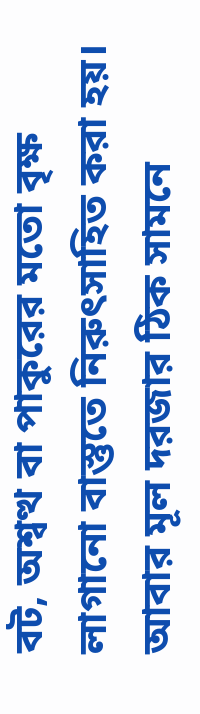বট, অশ্বত্থ বা পাকুরের মতো বৃক্ষ লাগানো বাস্তুতে নিরুৎসাহিত করা হয়। আবার মূল দরজার ঠিক সামনে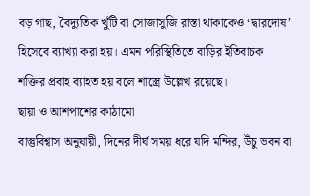বড় গাছ, বৈদ্যুতিক খুঁটি বা সোজাসুজি রাস্তা থাকাকেও ‘দ্বারদোষ’ হিসেবে ব্যাখ্যা করা হয়। এমন পরিস্থিতিতে বাড়ির ইতিবাচক শক্তির প্রবাহ ব্যাহত হয় বলে শাস্ত্রে উল্লেখ রয়েছে।
ছায়া ও আশপাশের কাঠামো
বাস্তুবিশ্বাস অনুযায়ী, দিনের দীর্ঘ সময় ধরে যদি মন্দির, উঁচু ভবন বা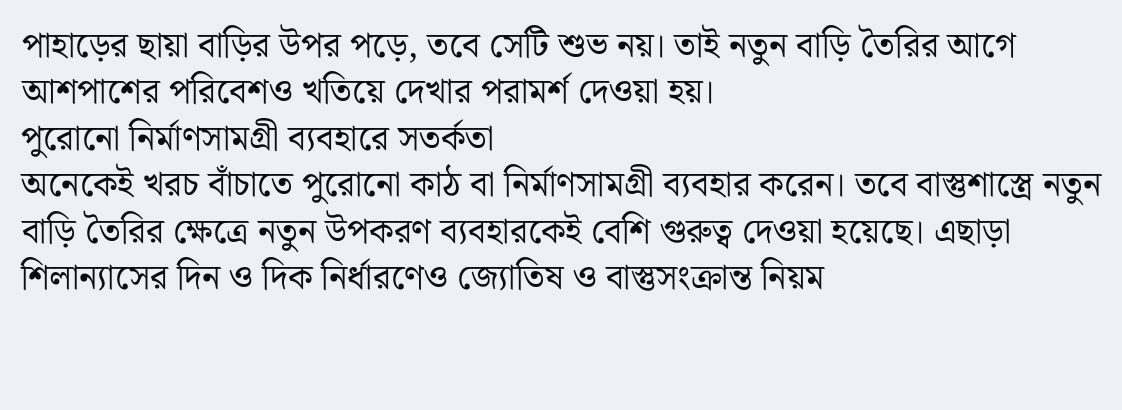পাহাড়ের ছায়া বাড়ির উপর পড়ে, তবে সেটি শুভ নয়। তাই নতুন বাড়ি তৈরির আগে আশপাশের পরিবেশও খতিয়ে দেখার পরামর্শ দেওয়া হয়।
পুরোনো নির্মাণসামগ্রী ব্যবহারে সতর্কতা
অনেকেই খরচ বাঁচাতে পুরোনো কাঠ বা নির্মাণসামগ্রী ব্যবহার করেন। তবে বাস্তুশাস্ত্রে নতুন বাড়ি তৈরির ক্ষেত্রে নতুন উপকরণ ব্যবহারকেই বেশি গুরুত্ব দেওয়া হয়েছে। এছাড়া শিলান্যাসের দিন ও দিক নির্ধারণেও জ্যোতিষ ও বাস্তুসংক্রান্ত নিয়ম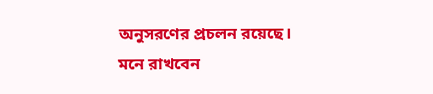অনুসরণের প্রচলন রয়েছে।
মনে রাখবেন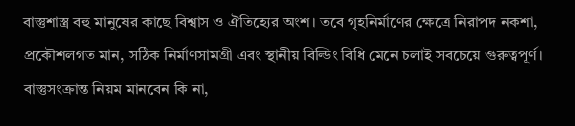বাস্তুশাস্ত্র বহু মানুষের কাছে বিশ্বাস ও ঐতিহ্যের অংশ। তবে গৃহনির্মাণের ক্ষেত্রে নিরাপদ নকশা, প্রকৌশলগত মান, সঠিক নির্মাণসামগ্রী এবং স্থানীয় বিল্ডিং বিধি মেনে চলাই সবচেয়ে গুরুত্বপূর্ণ। বাস্তুসংক্রান্ত নিয়ম মানবেন কি না,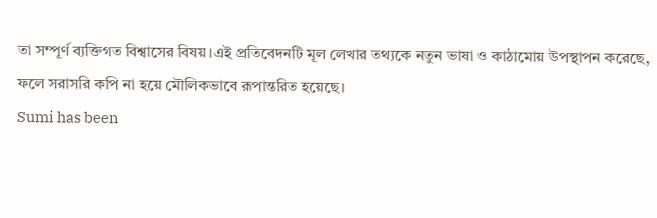তা সম্পূর্ণ ব্যক্তিগত বিশ্বাসের বিষয়।এই প্রতিবেদনটি মূল লেখার তথ্যকে নতুন ভাষা ও কাঠামোয় উপস্থাপন করেছে, ফলে সরাসরি কপি না হয়ে মৌলিকভাবে রূপান্তরিত হয়েছে।
Sumi has been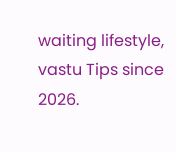waiting lifestyle, vastu Tips since 2026.